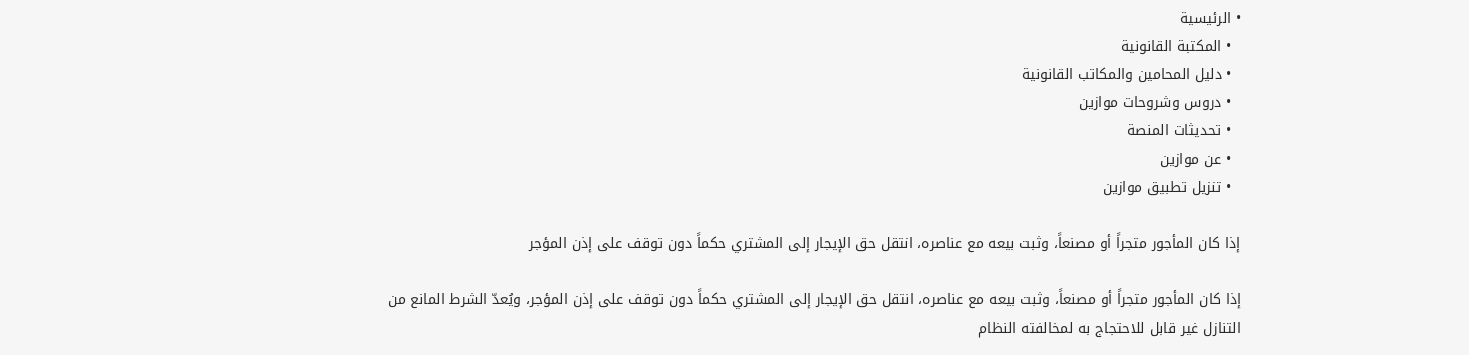• الرئيسية
  • المكتبة القانونية
  • دليل المحامين والمكاتب القانونية
  • دروس وشروحات موازين
  • تحديثات المنصة
  • عن موازين
  • تنزيل تطبيق موازين

إذا كان المأجور متجراً أو مصنعاً، وثبت بيعه مع عناصره، انتقل حق الإيجار إلى المشتري حكماً دون توقف على إذن المؤجر

إذا كان المأجور متجراً أو مصنعاً، وثبت بيعه مع عناصره، انتقل حق الإيجار إلى المشتري حكماً دون توقف على إذن المؤجر، ويُعدّ الشرط المانع من التنازل غير قابل للاحتجاج به لمخالفته النظام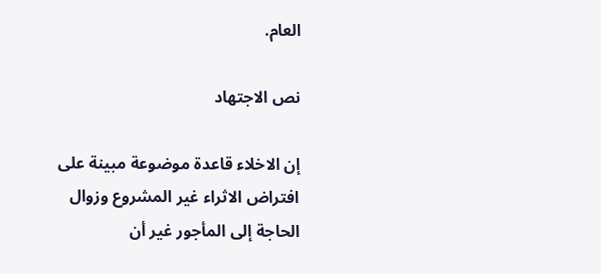العام.

نص الاجتهاد

إن الاخلاء قاعدة موضوعة مبينة على افتراض الاثراء غير المشروع وزوال الحاجة إلى المأجور غير أن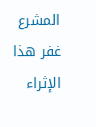المشرع غفر هذا الإثراء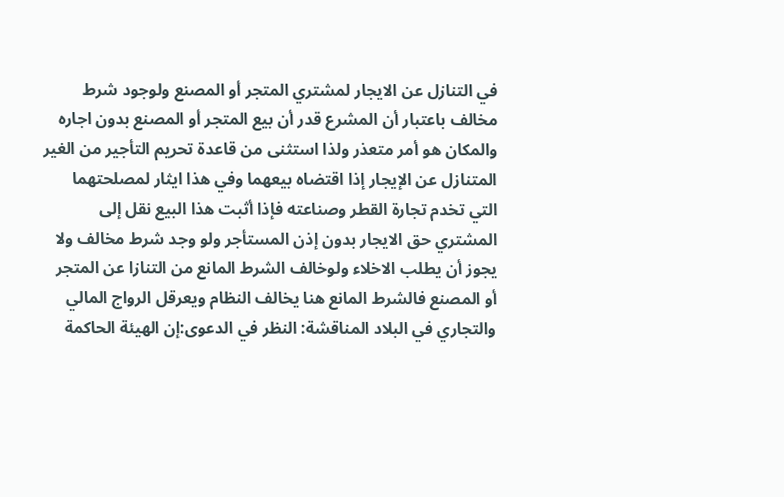في التنازل عن الايجار لمشتري المتجر أو المصنع ولوجود شرط مخالف باعتبار أن المشرع قدر أن بيع المتجر أو المصنع بدون اجاره والمكان هو أمر متعذر ولذا استثنى من قاعدة تحريم التأجير من الغير المتنازل عن الإيجار إذا اقتضاه بيعهما وفي هذا ايثار لمصلحتهما التي تخدم تجارة القطر وصناعته فإذا أثبت هذا البيع نقل إلى المشتري حق الايجار بدون إذن المستأجر ولو وجد شرط مخالف ولا يجوز أن يطلب الاخلاء ولوخالف الشرط المانع من التنازا عن المتجر أو المصنع فالشرط المانع هنا يخالف النظام ويعرقل الرواج المالي والتجاري في البلاد المناقشة: النظر في الدعوى:إن الهيئة الحاكمة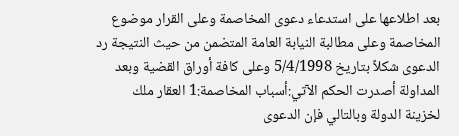بعد اطلاعها على استدعاء دعوى المخاصمة وعلى القرار موضوع المخاصمة وعلى مطالبة النيابة العامة المتضمن من حيث النتيجة رد الدعوى شكلاً بتاريخ 5/4/1998 وعلى كافة أوراق القضية وبعد المداولة أصدرت الحكم الآتي:أسباب المخاصمة:1 العقار ملك لخزينة الدولة وبالتالي فإن الدعوى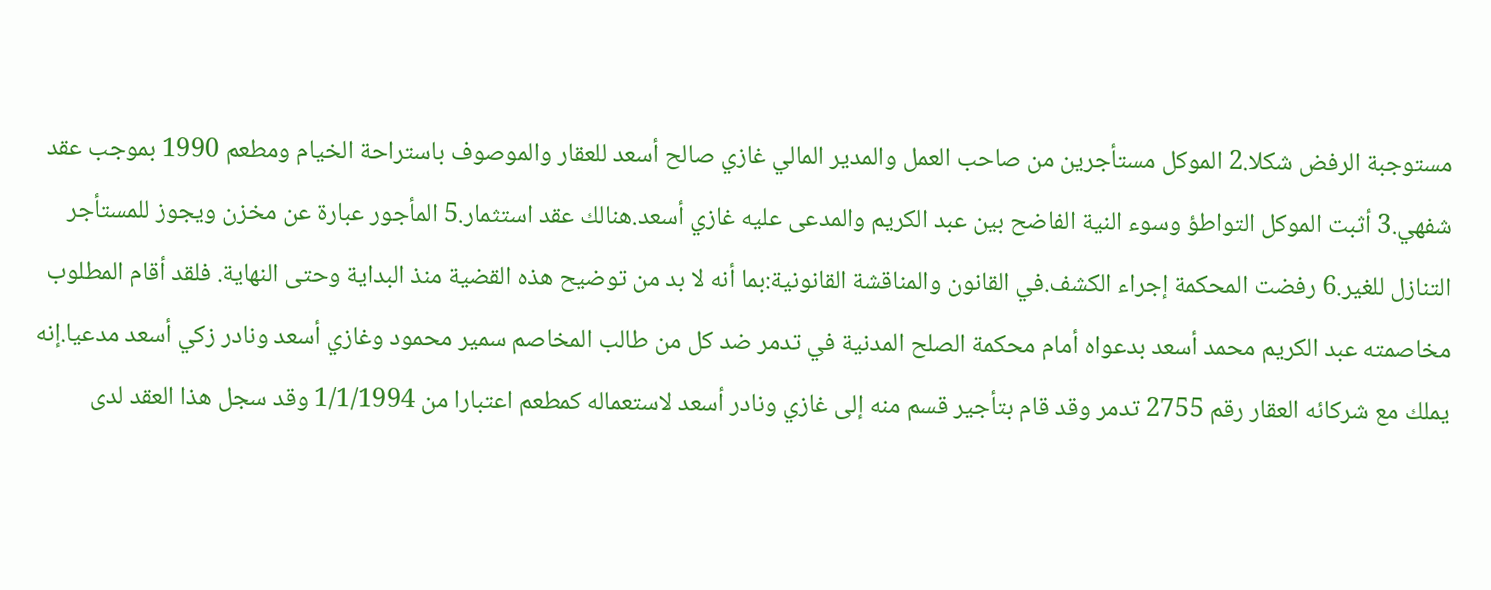مستوجبة الرفض شكلا.2 الموكل مستأجرين من صاحب العمل والمدير المالي غازي صالح أسعد للعقار والموصوف باستراحة الخيام ومطعم 1990 بموجب عقد شفهي.3 أثبت الموكل التواطؤ وسوء النية الفاضح بين عبد الكريم والمدعى عليه غازي أسعد.هنالك عقد استثمار.5 المأجور عبارة عن مخزن ويجوز للمستأجر التنازل للغير.6 رفضت المحكمة إجراء الكشف.في القانون والمناقشة القانونية:بما أنه لا بد من توضيح هذه القضية منذ البداية وحتى النهاية. فلقد أقام المطلوب مخاصمته عبد الكريم محمد أسعد بدعواه أمام محكمة الصلح المدنية في تدمر ضد كل من طالب المخاصم سمير محمود وغازي أسعد ونادر زكي أسعد مدعيا.إنه يملك مع شركائه العقار رقم 2755 تدمر وقد قام بتأجير قسم منه إلى غازي ونادر أسعد لاستعماله كمطعم اعتبارا من 1/1/1994 وقد سجل هذا العقد لدى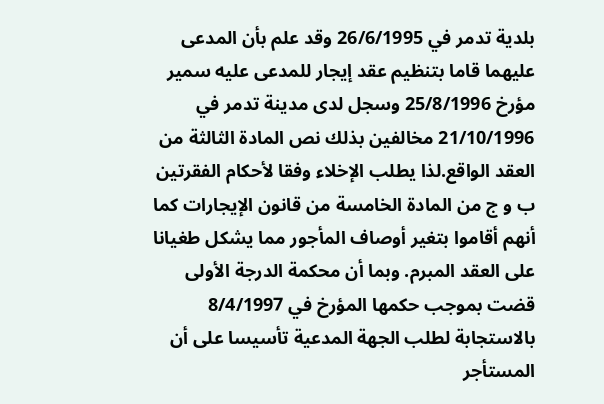بلدية تدمر في 26/6/1995 وقد علم بأن المدعى عليهما قاما بتنظيم عقد إيجار للمدعى عليه سمير مؤرخ 25/8/1996 وسجل لدى مدينة تدمر في 21/10/1996 مخالفين بذلك نص المادة الثالثة من العقد الواقع.لذا يطلب الإخلاء وفقا لأحكام الفقرتين ب و ج من المادة الخامسة من قانون الإيجارات كما أنهم أقاموا بتغير أوصاف المأجور مما يشكل طغيانا على العقد المبرم. وبما أن محكمة الدرجة الأولى قضت بموجب حكمها المؤرخ في 8/4/1997 بالاستجابة لطلب الجهة المدعية تأسيسا على أن المستأجر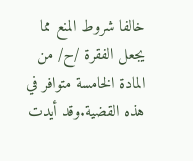خالفا شروط المنع مما يجعل الفقرة /ح/ من المادة الخامسة متوافر في هذه القضية.وقد أيدت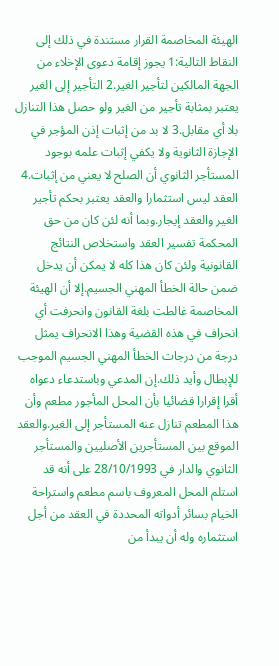الهيئة المخاصمة القرار مستندة في ذلك إلى النقاط التالية:1 يجوز إقامة دعوى الإخلاء من الجهة المالكين لتأجير الغير.2 التأجير إلى الغير يعتبر بمثابة تأجير من الغير ولو حصل هذا التنازل بلا أي مقابل.3 لا بد من إثبات إذن المؤجر في الإجازة الثانوية ولا يكفي إثبات علمه بوجود المستأجر الثانوي أن الصلح لا يعني من إثبات.4 العقد ليس استثمارا والعقد يعتبر بحكم تأجير الغير والعقد إيجار.وبما أنه لئن كان من حق المحكمة تفسير العقد واستخلاص النتائج القانونية ولئن كان هذا كله لا يمكن أن يدخل ضمن حالة الخطأ المهني الجسيم.إلا أن الهيئة المخاصمة غالطت بلغة القانون وانحرفت أي انحراف في هذه القضية وهذا الانحراف يمثل درجة من درجات الخطأ المهني الجسيم الموجب للإبطال وأيد ذلك.إن المدعي وباستدعاء دعواه أقرا إقرارا قضائيا بأن المحل المأجور مطعم وأن هذا المطعم تنازل عنه المستأجر إلى الغير.والعقد الموقع بين المستأجرين الأصليين والمستأجر الثانوي والدار في 28/10/1993 على أنه قد استلم المحل المعروف باسم مطعم واستراحة الخيام بسائر أدواته المحددة في العقد من أجل استثماره وله أن يبدأ من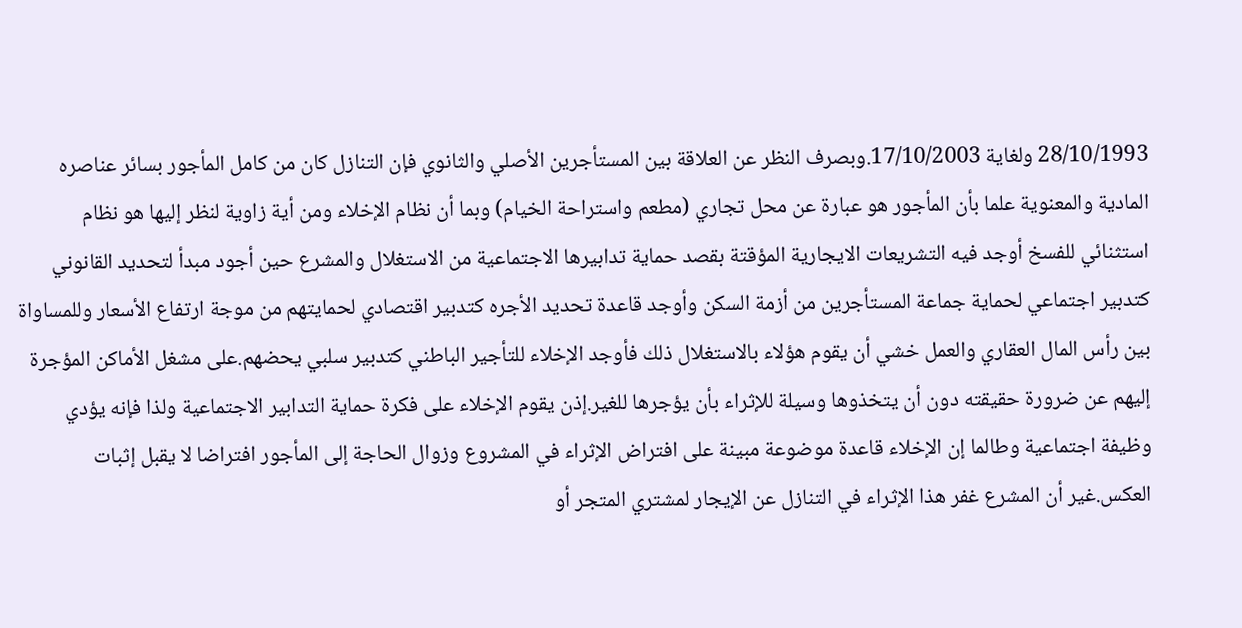28/10/1993 ولغاية 17/10/2003.وبصرف النظر عن العلاقة بين المستأجرين الأصلي والثانوي فإن التنازل كان من كامل المأجور بسائر عناصره المادية والمعنوية علما بأن المأجور هو عبارة عن محل تجاري (مطعم واستراحة الخيام) وبما أن نظام الإخلاء ومن أية زاوية لنظر إليها هو نظام استثنائي للفسخ أوجد فيه التشريعات الايجارية المؤقتة بقصد حماية تدابيرها الاجتماعية من الاستغلال والمشرع حين أجود مبدأ لتحديد القانوني كتدبير اجتماعي لحماية جماعة المستأجرين من أزمة السكن وأوجد قاعدة تحديد الأجره كتدبير اقتصادي لحمايتهم من موجة ارتفاع الأسعار وللمساواة بين رأس المال العقاري والعمل خشي أن يقوم هؤلاء بالاستغلال ذلك فأوجد الإخلاء للتأجير الباطني كتدبير سلبي يحضهم.على مشغل الأماكن المؤجرة إليهم عن ضرورة حقيقته دون أن يتخذوها وسيلة للإثراء بأن يؤجرها للغير.إذن يقوم الإخلاء على فكرة حماية التدابير الاجتماعية ولذا فإنه يؤدي وظيفة اجتماعية وطالما إن الإخلاء قاعدة موضوعة مبينة على افتراض الإثراء في المشروع وزوال الحاجة إلى المأجور افتراضا لا يقبل إثبات العكس.غير أن المشرع غفر هذا الإثراء في التنازل عن الإيجار لمشتري المتجر أو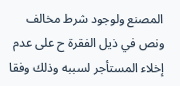المصنع ولوجود شرط مخالف ونص في ذيل الفقرة ح على عدم إخلاء المستأجر لسببه وذلك وفقا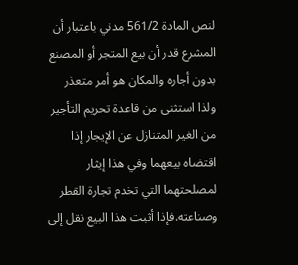لنص المادة 561/2 مدني باعتبار أن المشرع قدر أن بيع المتجر أو المصنع بدون أجاره والمكان هو أمر متعذر ولذا استثنى من قاعدة تحريم التأجير من الغير المتنازل عن الإيجار إذا اقتضاه بيعهما وفي هذا إيثار لمصلحتهما التي تخدم تجارة القطر وصناعته.فإذا أثبت هذا البيع نقل إلى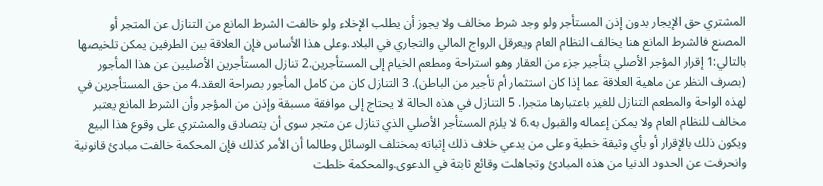المشتري حق الإيجار بدون إذن المستأجر ولو وجد شرط مخالف ولا يجوز أن يطلب الإخلاء ولو خالفت الشرط المانع من التنازل عن المتجر أو المصنع فالشرط المانع هنا يخالف النظام العام ويعرقل الرواج المالي والتجاري في البلاد.وعلى هذا الأساس فإن العلاقة بين الطرفين يمكن تلخيصها بالتالي:1 إقرار المؤجر الأصلي بتأجير جزء من العقار وهو استراحة ومطعم الخيام إلى المستأجرين.2 تنازل المستأجرين الأصليين عن هذا المأجور (بصرف النظر عن ماهية العلاقة عما إذا كان استثمار أم تأجير من الباطن). 3 التنازل كان من كامل المأجور بصراحة العقد.4 من حق المستأجرين في لهذه الواحة والمطعم التنازل للغير باعتبارها متجرا. 5 التنازل في هذه الحالة لا يحتاج إلى موافقة مسبقة وإذن من المؤجر وأن الشرط المانع يعتبر مخالف للنظام العام ولا يمكن إعماله والقبول به.6 لا يلزم المستأجر الأصلي الذي تنازل عن متجر سوى أن يتصادق والمشتري على وقوع هذا البيع ويكون ذلك بالإقرار أو بأي وثيقة خطية وعلى من يدعي خلاف ذلك إثباته بمختلف الوسائل وطالما أن الأمر كذلك فإن المحكمة خالفت مبادئ قانونية وانحرفت عن الحدود الدنيا من هذه المبادئ وتجاهلت وقائع ثابتة في الدعوى.والمحكمة خلطت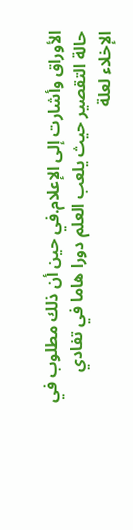الأوراق وأشارت إلى الإعلام.في حين أن ذلك مطلوب في حالة التقصير حيث يلعب العلم دورا هاما في تفادي الإخلاء لعلة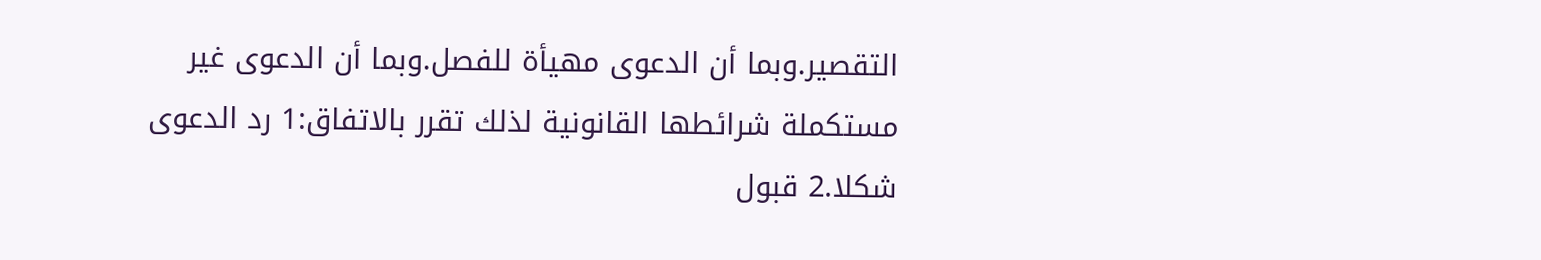التقصير.وبما أن الدعوى مهيأة للفصل.وبما أن الدعوى غير مستكملة شرائطها القانونية لذلك تقرر بالاتفاق:1 رد الدعوى شكلا.2 قبول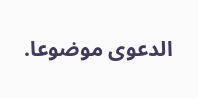الدعوى موضوعا.